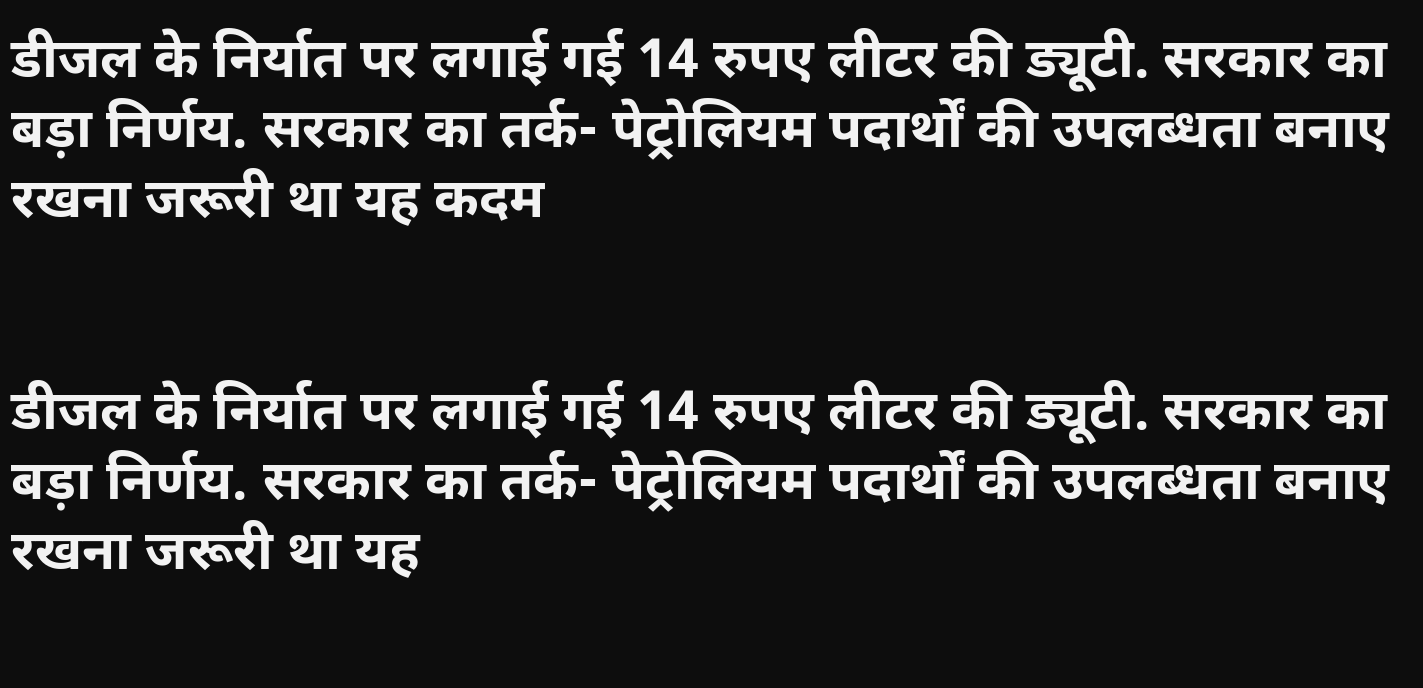डीजल के निर्यात पर लगाई गई 14 रुपए लीटर की ड्यूटी. सरकार का बड़ा निर्णय. सरकार का तर्क- पेट्रोलियम पदार्थों की उपलब्धता बनाए रखना जरूरी था यह कदम


डीजल के निर्यात पर लगाई गई 14 रुपए लीटर की ड्यूटी. सरकार का बड़ा निर्णय. सरकार का तर्क- पेट्रोलियम पदार्थों की उपलब्धता बनाए रखना जरूरी था यह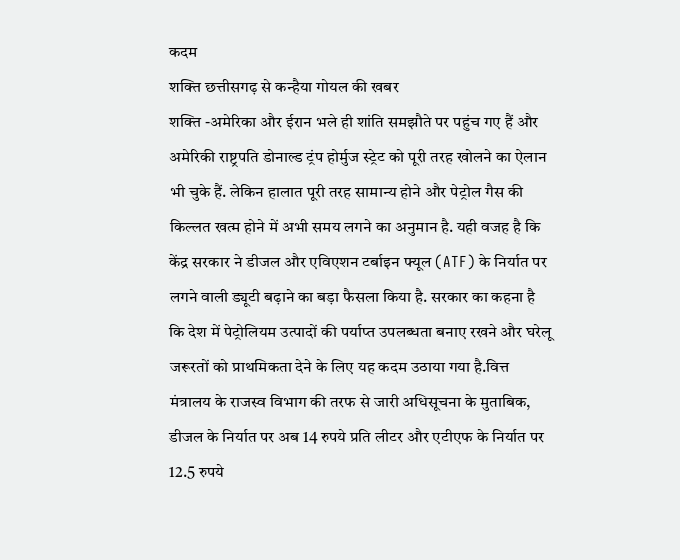कदम
शक्ति छत्तीसगढ़ से कन्हैया गोयल की खबर
शक्ति -अमेरिका और ईरान भले ही शांति समझौते पर पहुंच गए हैं और अमेरिकी राष्ट्रपति डोनाल्ड ट्रंप होर्मुज स्ट्रेट को पूरी तरह खोलने का ऐलान भी चुके हैं. लेकिन हालात पूरी तरह सामान्य होने और पेट्रोल गैस की किल्लत खत्म होने में अभी समय लगने का अनुमान है. यही वजह है कि केंद्र सरकार ने डीजल और एविएशन टर्बाइन फ्यूल (ATF) के निर्यात पर लगने वाली ड्यूटी बढ़ाने का बड़ा फैसला किया है. सरकार का कहना है कि देश में पेट्रोलियम उत्पादों की पर्याप्त उपलब्धता बनाए रखने और घरेलू जरूरतों को प्राथमिकता देने के लिए यह कदम उठाया गया है.वित्त मंत्रालय के राजस्व विभाग की तरफ से जारी अधिसूचना के मुताबिक, डीजल के निर्यात पर अब 14 रुपये प्रति लीटर और एटीएफ के निर्यात पर 12.5 रुपये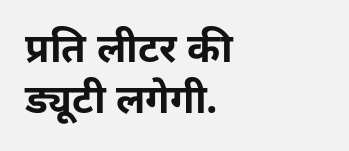प्रति लीटर की ड्यूटी लगेगी.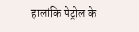हालांकि पेट्रोल के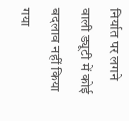निर्यात पर लगने वाली ड्यूटी में कोई बदलाव नहीं किया गया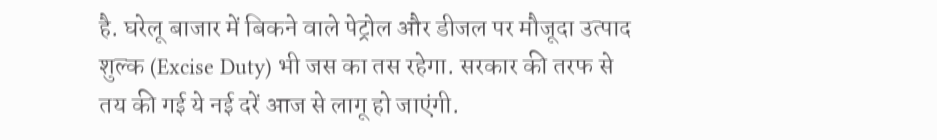है. घरेलू बाजार में बिकने वाले पेट्रोल और डीजल पर मौजूदा उत्पाद शुल्क (Excise Duty) भी जस का तस रहेगा. सरकार की तरफ से तय की गई ये नई दरें आज से लागू हो जाएंगी.